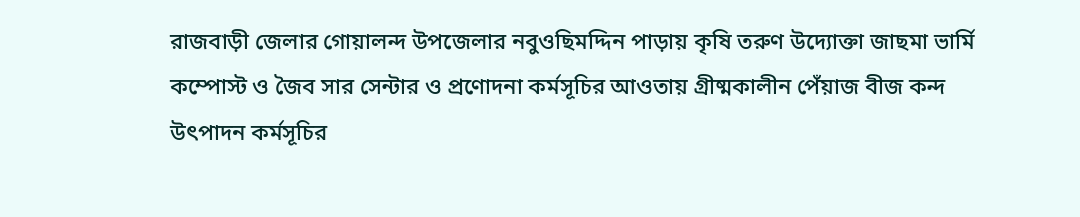রাজবাড়ী জেলার গোয়ালন্দ উপজেলার নবুওছিমদ্দিন পাড়ায় কৃষি তরুণ উদ্যোক্তা জাছমা ভার্মি কম্পোস্ট ও জৈব সার সেন্টার ও প্রণোদনা কর্মসূচির আওতায় গ্রীষ্মকালীন পেঁয়াজ বীজ কন্দ উৎপাদন কর্মসূচির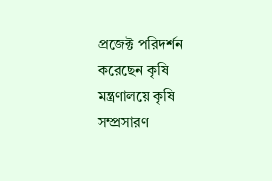প্রজেক্ট পরিদর্শন করেছেন কৃষি মন্ত্রণালয়ে কৃষি সম্প্রসারণ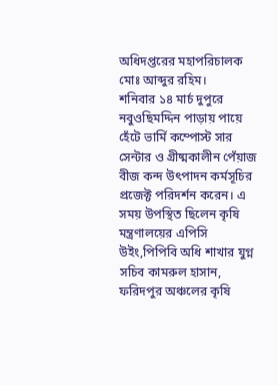অধিদপ্তরের মহাপরিচালক মোঃ আব্দুর রহিম।
শনিবার ১৪ মার্চ দুপুরে নবুওছিমদ্দিন পাড়ায় পায়ে হেঁটে ভার্মি কম্পোস্ট সার সেন্টার ও গ্রীষ্মকালীন পেঁয়াজ বীজ কন্দ উৎপাদন কর্মসূচির প্রজেক্ট পরিদর্শন করেন। এ সময় উপস্থিত ছিলেন কৃষি মন্ত্রণালয়ের এপিসি উইং,পিপিবি অধি শাখার যুগ্ন সচিব কামরুল হাসান, ফরিদপুর অঞ্চলের কৃষি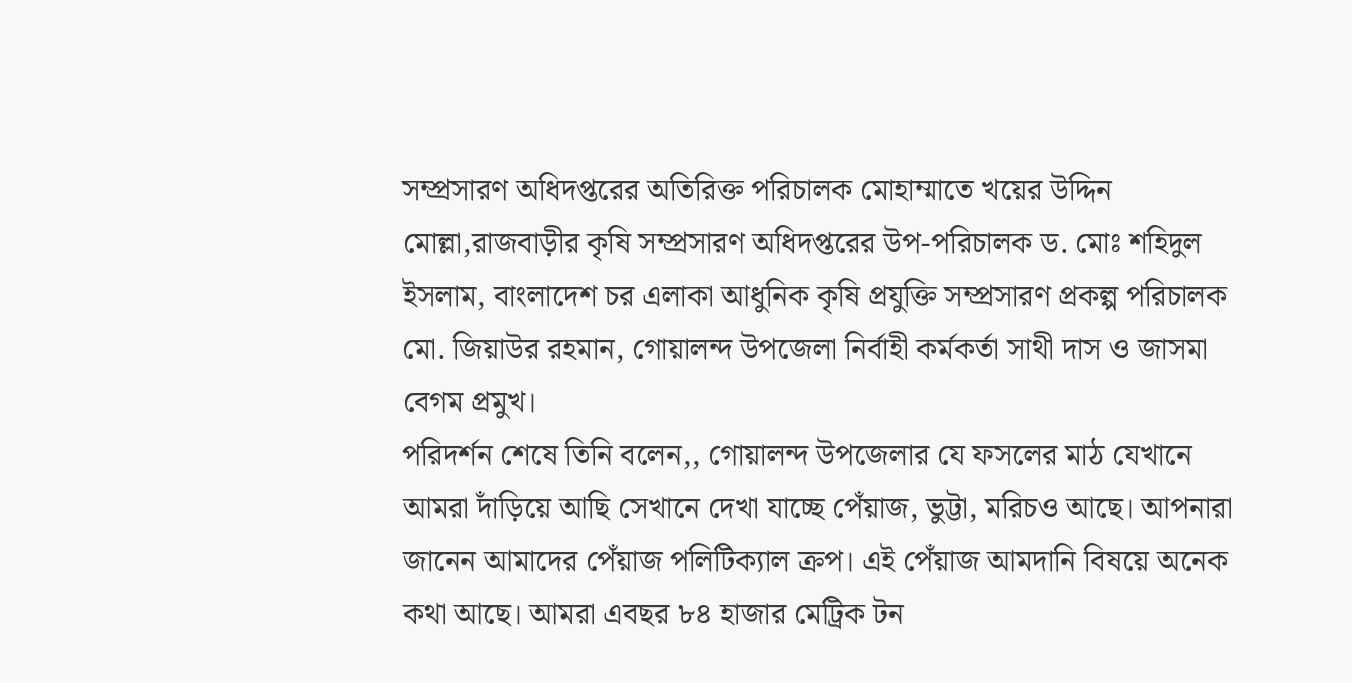সম্প্রসারণ অধিদপ্তরের অতিরিক্ত পরিচালক মোহাম্মাতে খয়ের উদ্দিন মোল্লা,রাজবাড়ীর কৃষি সম্প্রসারণ অধিদপ্তরের উপ-পরিচালক ড. মোঃ শহিদুল ইসলাম, বাংলাদেশ চর এলাকা আধুনিক কৃষি প্রযুক্তি সম্প্রসারণ প্রকল্প পরিচালক মো. জিয়াউর রহমান, গোয়ালন্দ উপজেলা নির্বাহী কর্মকর্তা সাথী দাস ও জাসমা বেগম প্রমুখ।
পরিদর্শন শেষে তিনি বলেন,, গোয়ালন্দ উপজেলার যে ফসলের মাঠ যেখানে আমরা দাঁড়িয়ে আছি সেখানে দেখা যাচ্ছে পেঁয়াজ, ভুট্টা, মরিচও আছে। আপনারা জানেন আমাদের পেঁয়াজ পলিটিক্যাল ক্রপ। এই পেঁয়াজ আমদানি বিষয়ে অনেক কথা আছে। আমরা এবছর ৮৪ হাজার মেট্রিক টন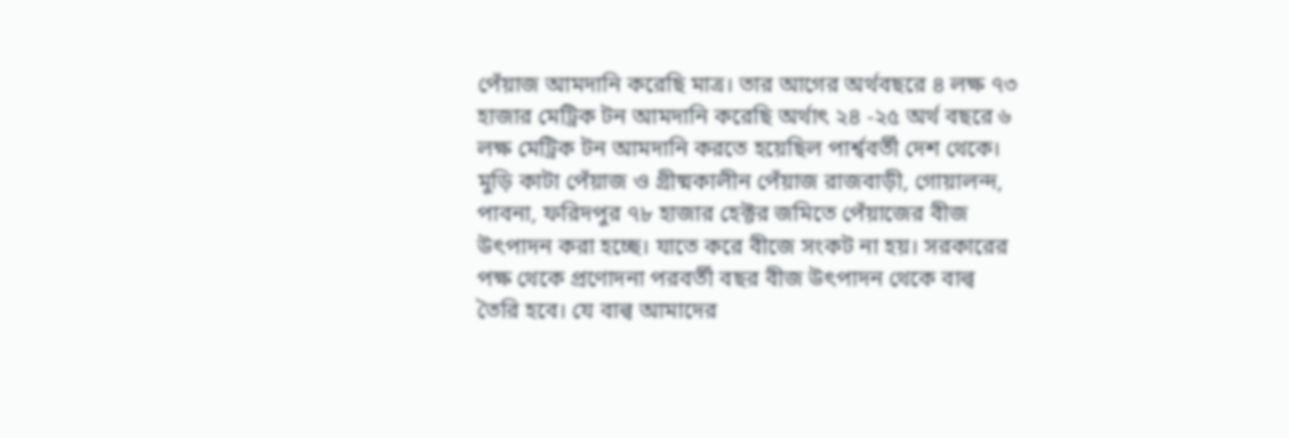পেঁয়াজ আমদানি করেছি মাত্র। তার আগের অর্থবছরে ৪ লক্ষ ৭৩ হাজার মেট্রিক টন আমদানি করেছি অর্থাৎ ২৪ -২৫ অর্থ বছরে ৬ লক্ষ মেট্রিক টন আমদানি করতে হয়েছিল পার্শ্ববর্তী দেশ থেকে। মুড়ি কাটা পেঁয়াজ ও গ্রীষ্মকালীন পেঁয়াজ রাজবাড়ী, গোয়ালন্দ, পাবনা, ফরিদপুর ৭৮ হাজার হেক্টর জমিতে পেঁয়াজের বীজ উৎপাদন করা হচ্ছে। যাতে করে বীজে সংকট না হয়। সরকারের পক্ষ থেকে প্রণোদনা পরবর্তী বছর বীজ উৎপাদন থেকে বাল্ব তৈরি হবে। যে বাল্ব আমাদের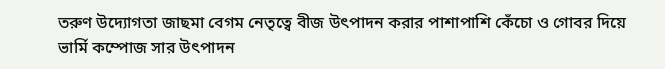তরুণ উদ্যোগতা জাছমা বেগম নেতৃত্বে বীজ উৎপাদন করার পাশাপাশি কেঁচো ও গোবর দিয়ে ভার্মি কম্পোজ সার উৎপাদন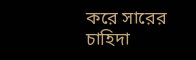করে সারের চাহিদা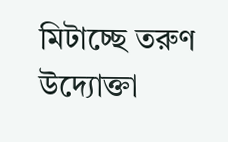মিটাচ্ছে তরুণ উদ্যোক্তা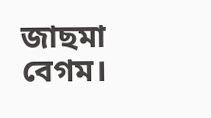জাছমা বেগম।